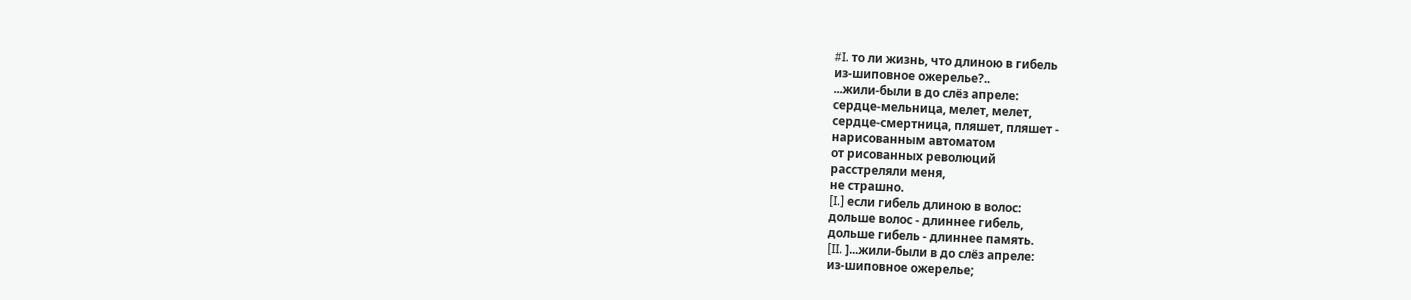#I. то ли жизнь, что длиною в гибель
из-шиповное ожерелье?..
...жили-были в до слёз апреле:
сердце-мельница, мелет, мелет,
сердце-смертница, пляшет, пляшет -
нарисованным автоматом
от рисованных революций
расстреляли меня,
не страшно.
[I.] если гибель длиною в волос:
дольше волос - длиннее гибель,
дольше гибель - длиннее память.
[II. ]...жили-были в до слёз апреле:
из-шиповное ожерелье;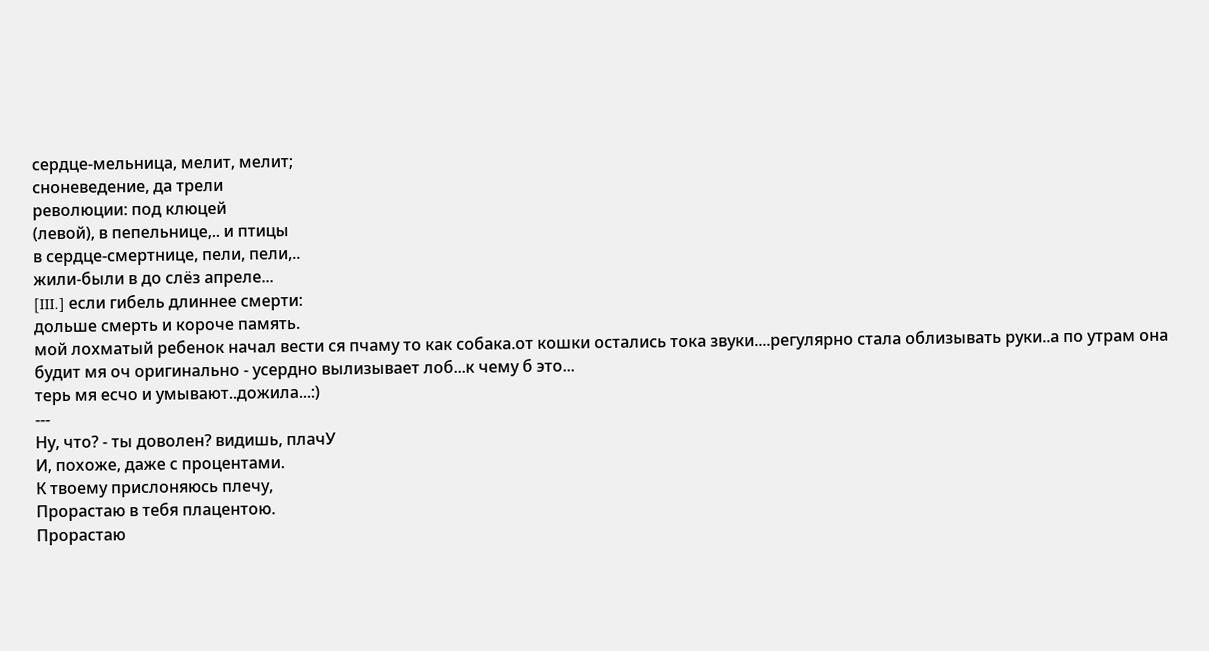сердце-мельница, мелит, мелит;
сноневедение, да трели
революции: под клюцей
(левой), в пепельнице,.. и птицы
в сердце-смертнице, пели, пели,..
жили-были в до слёз апреле...
[III.] если гибель длиннее смерти:
дольше смерть и короче память.
мой лохматый ребенок начал вести ся пчаму то как собака.от кошки остались тока звуки....регулярно стала облизывать руки..а по утрам она будит мя оч оригинально - усердно вылизывает лоб...к чему б это...
терь мя есчо и умывают..дожила...:)
---
Ну, что? - ты доволен? видишь, плачУ
И, похоже, даже с процентами.
К твоему прислоняюсь плечу,
Прорастаю в тебя плацентою.
Прорастаю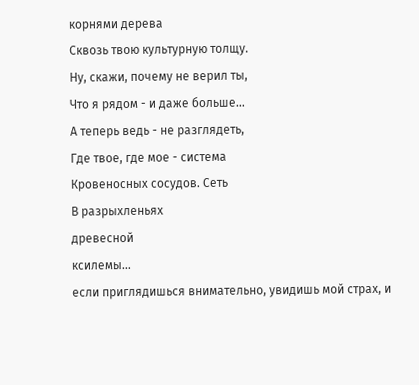корнями дерева
Сквозь твою культурную толщу.
Ну, скажи, почему не верил ты,
Что я рядом - и даже больше...
А теперь ведь - не разглядеть,
Где твое, где мое - система
Кровеносных сосудов. Сеть
В разрыхленьях
древесной
ксилемы...
если приглядишься внимательно, увидишь мой страх, и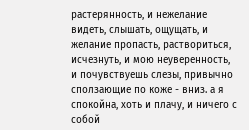растерянность, и нежелание видеть, слышать, ощущать, и желание пропасть, раствориться, исчезнуть, и мою неуверенность, и почувствуешь слезы, привычно сползающие по коже - вниз. а я спокойна, хоть и плачу, и ничего с собой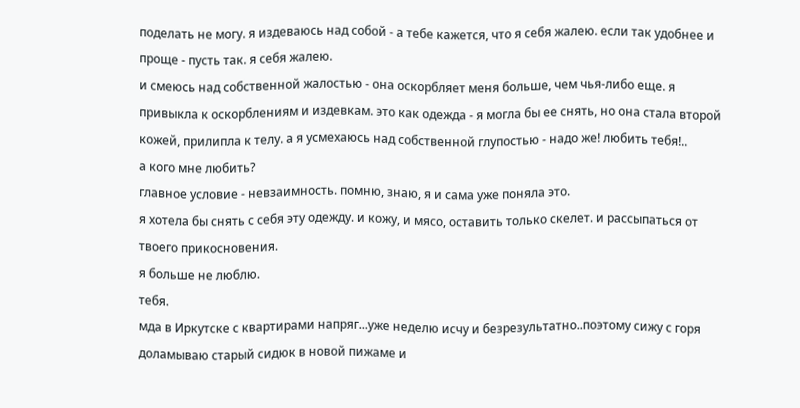поделать не могу. я издеваюсь над собой - а тебе кажется, что я себя жалею. если так удобнее и проще - пусть так. я себя жалею.
и смеюсь над собственной жалостью - она оскорбляет меня больше, чем чья-либо еще. я привыкла к оскорблениям и издевкам. это как одежда - я могла бы ее снять, но она стала второй кожей, прилипла к телу. а я усмехаюсь над собственной глупостью - надо же! любить тебя!..
а кого мне любить?
главное условие - невзаимность. помню, знаю, я и сама уже поняла это.
я хотела бы снять с себя эту одежду. и кожу, и мясо, оставить только скелет. и рассыпаться от твоего прикосновения.
я больше не люблю.
тебя.
мда в Иркутске с квартирами напряг...уже неделю исчу и безрезультатно..поэтому сижу с горя доламываю старый сидюк в новой пижаме и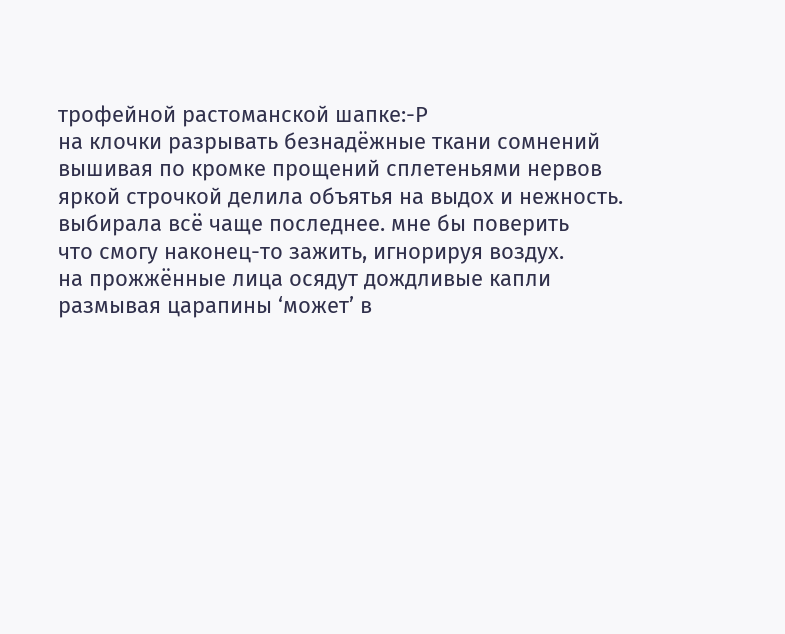трофейной растоманской шапке:-Р
на клочки разрывать безнадёжные ткани сомнений
вышивая по кромке прощений сплетеньями нервов
яркой строчкой делила объятья на выдох и нежность.
выбирала всё чаще последнее. мне бы поверить
что смогу наконец-то зажить, игнорируя воздух.
на прожжённые лица осядут дождливые капли
размывая царапины ‘может’ в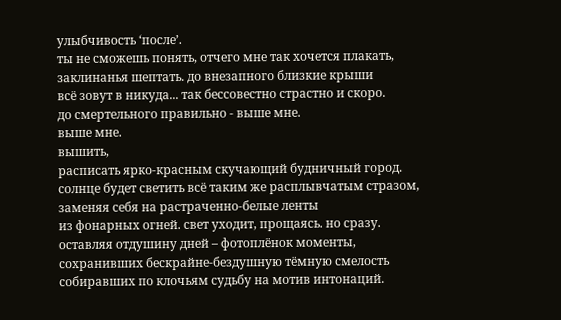улыбчивость ‘после’.
ты не сможешь понять, отчего мне так хочется плакать,
заклинанья шептать. до внезапного близкие крыши
всё зовут в никуда... так бессовестно страстно и скоро.
до смертельного правильно - выше мне.
выше мне.
вышить,
расписать ярко-красным скучающий будничный город.
солнце будет светить всё таким же расплывчатым стразом,
заменяя себя на растраченно-белые ленты
из фонарных огней. свет уходит, прощаясь. но сразу.
оставляя отдушину дней – фотоплёнок моменты,
сохранивших бескрайне-бездушную тёмную смелость
собиравших по клочьям судьбу на мотив интонаций.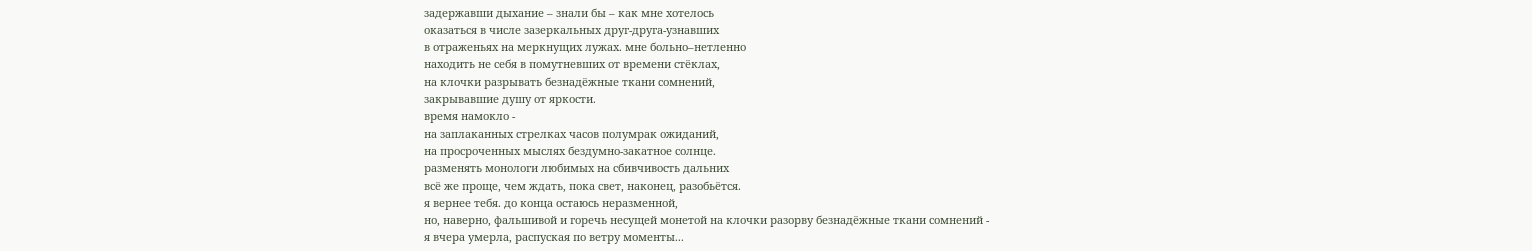задержавши дыхание – знали бы – как мне хотелось
оказаться в числе зазеркальных друг-друга-узнавших
в отраженьях на меркнущих лужах. мне больно–нетленно
находить не себя в помутневших от времени стёклах,
на клочки разрывать безнадёжные ткани сомнений,
закрывавшие душу от яркости.
время намокло -
на заплаканных стрелках часов полумрак ожиданий,
на просроченных мыслях бездумно-закатное солнце.
разменять монологи любимых на сбивчивость дальних
всё же проще, чем ждать, пока свет, наконец, разобьётся.
я вернее тебя. до конца остаюсь неразменной,
но, наверно, фальшивой и горечь несущей монетой на клочки разорву безнадёжные ткани сомнений -
я вчера умерла, распуская по ветру моменты...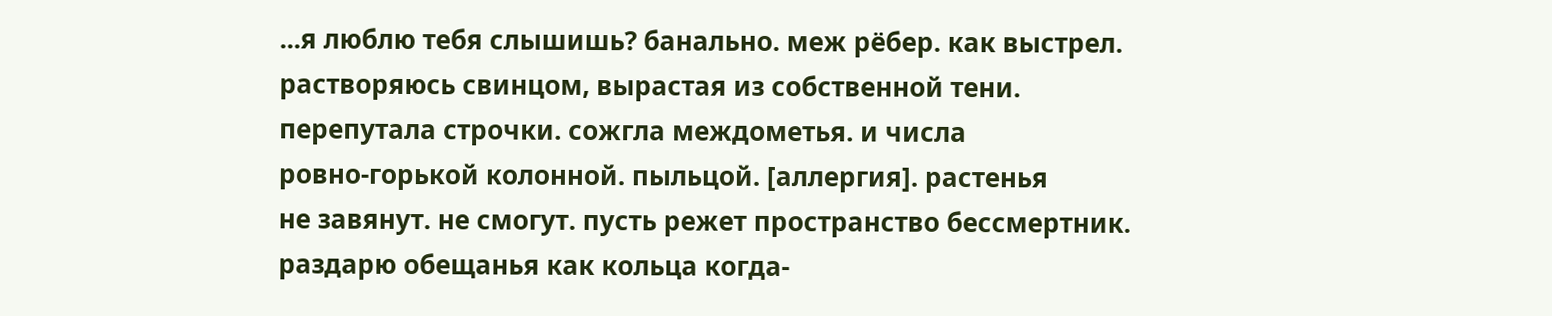...я люблю тебя слышишь? банально. меж рёбер. как выстрел.
растворяюсь свинцом, вырастая из собственной тени.
перепутала строчки. сожгла междометья. и числа
ровно-горькой колонной. пыльцой. [аллергия]. растенья
не завянут. не смогут. пусть режет пространство бессмертник.
раздарю обещанья как кольца когда-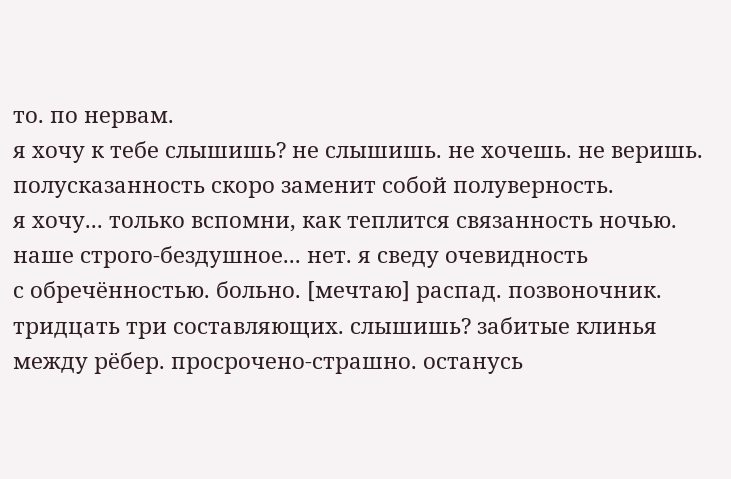то. по нервам.
я хочу к тебе слышишь? не слышишь. не хочешь. не веришь.
полусказанность скоро заменит собой полуверность.
я хочу... только вспомни, как теплится связанность ночью.
наше строго-бездушное... нет. я сведу очевидность
с обречённостью. больно. [мечтаю] распад. позвоночник.
тридцать три составляющих. слышишь? забитые клинья
между рёбер. просрочено-страшно. останусь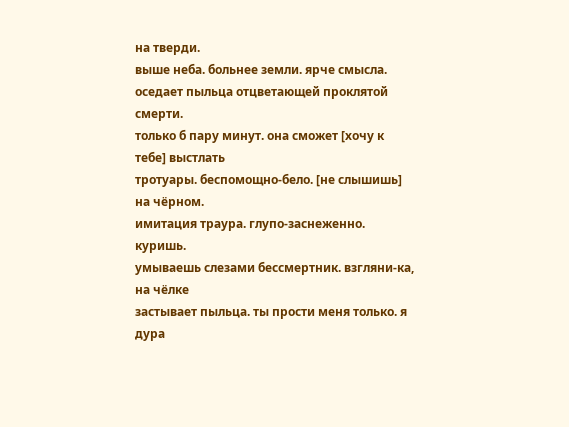на тверди.
выше неба. больнее земли. ярче смысла.
оседает пыльца отцветающей проклятой смерти.
только б пару минут. она сможет [хочу к тебе] выстлать
тротуары. беспомощно-бело. [не слышишь] на чёрном.
имитация траура. глупо-заснеженно. куришь.
умываешь слезами бессмертник. взгляни-ка, на чёлке
застывает пыльца. ты прости меня только. я дура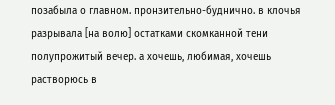позабыла о главном. пронзительно-буднично. в клочья
разрывала [на волю] остатками скомканной тени
полупрожитый вечер. а хочешь, любимая, хочешь
растворюсь в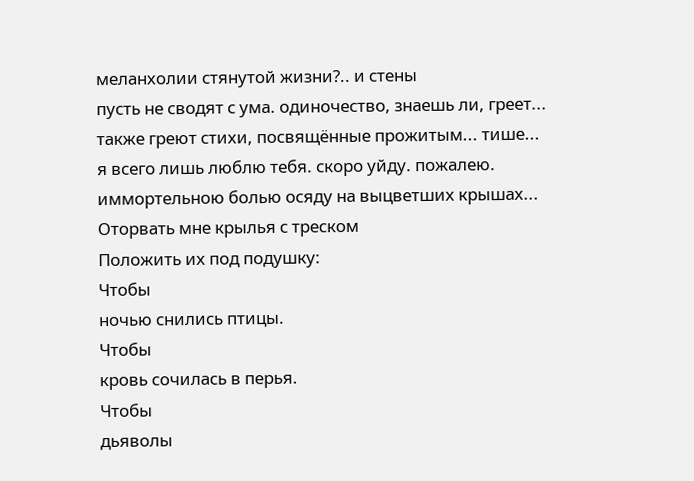меланхолии стянутой жизни?.. и стены
пусть не сводят с ума. одиночество, знаешь ли, греет...
также греют стихи, посвящённые прожитым... тише...
я всего лишь люблю тебя. скоро уйду. пожалею.
иммортельною болью осяду на выцветших крышах...
Оторвать мне крылья с треском
Положить их под подушку:
Чтобы
ночью снились птицы.
Чтобы
кровь сочилась в перья.
Чтобы
дьяволы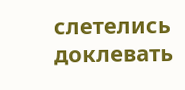слетелись
доклевать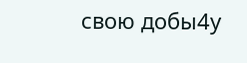свою добы4у